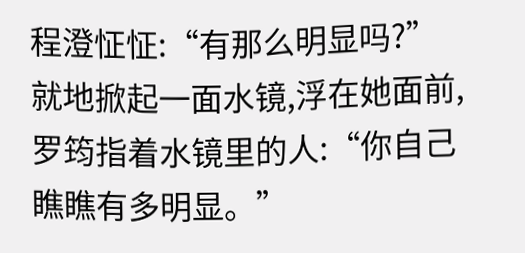程澄怔怔:“有那么明显吗?”
就地掀起一面水镜,浮在她面前,罗筠指着水镜里的人:“你自己瞧瞧有多明显。”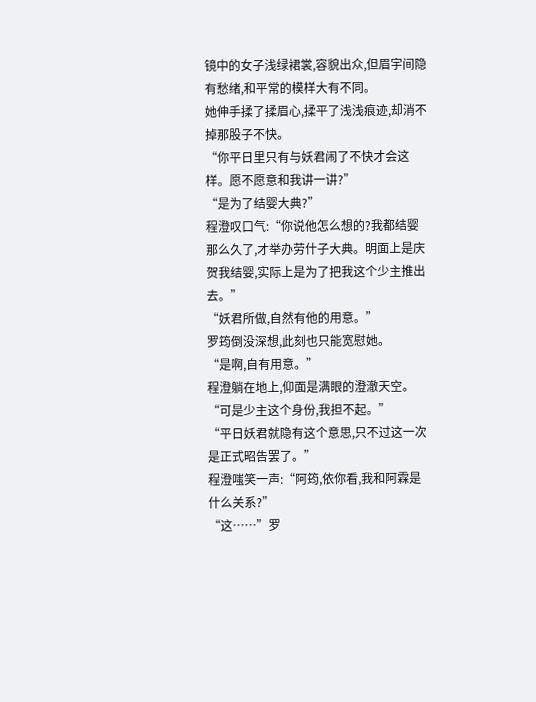镜中的女子浅绿裙裳,容貌出众,但眉宇间隐有愁绪,和平常的模样大有不同。
她伸手揉了揉眉心,揉平了浅浅痕迹,却消不掉那股子不快。
“你平日里只有与妖君闹了不快才会这样。愿不愿意和我讲一讲?”
“是为了结婴大典?”
程澄叹口气:“你说他怎么想的?我都结婴那么久了,才举办劳什子大典。明面上是庆贺我结婴,实际上是为了把我这个少主推出去。”
“妖君所做,自然有他的用意。”
罗筠倒没深想,此刻也只能宽慰她。
“是啊,自有用意。”
程澄躺在地上,仰面是满眼的澄澈天空。
“可是少主这个身份,我担不起。”
“平日妖君就隐有这个意思,只不过这一次是正式昭告罢了。”
程澄嗤笑一声:“阿筠,依你看,我和阿霖是什么关系?”
“这……”罗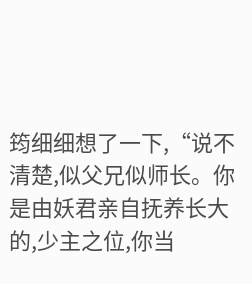筠细细想了一下,“说不清楚,似父兄似师长。你是由妖君亲自抚养长大的,少主之位,你当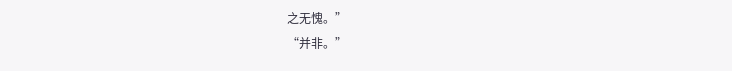之无愧。”
“并非。”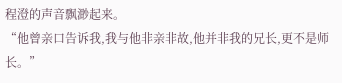程澄的声音飘渺起来。
“他曾亲口告诉我,我与他非亲非故,他并非我的兄长,更不是师长。”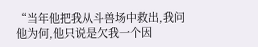“当年他把我从斗兽场中救出,我问他为何,他只说是欠我一个因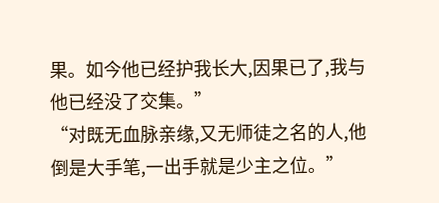果。如今他已经护我长大,因果已了,我与他已经没了交集。”
“对既无血脉亲缘,又无师徒之名的人,他倒是大手笔,一出手就是少主之位。”